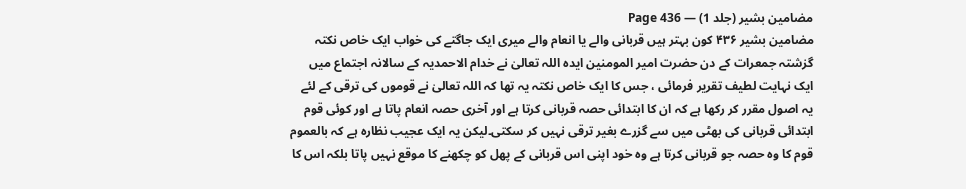مضامین بشیر (جلد 1) — Page 436
مضامین بشیر ۴۳۶ کون بہتر ہیں قربانی والے یا انعام والے میری ایک جاگتے کی خواب ایک خاص نکتہ گزشتہ جمعرات کے دن حضرت امیر المومنین ایدہ اللہ تعالیٰ نے خدام الاحمدیہ کے سالانہ اجتماع میں ایک نہایت لطیف تقریر فرمائی ، جس کا ایک خاص نکتہ یہ تھا کہ اللہ تعالیٰ نے قوموں کی ترقی کے لئے یہ اصول مقرر کر رکھا ہے کہ ان کا ابتدائی حصہ قربانی کرتا ہے اور آخری حصہ انعام پاتا ہے اور کوئی قوم ابتدائی قربانی کی بھٹی میں سے گزرے بغیر ترقی نہیں کر سکتی۔لیکن یہ ایک عجیب نظارہ ہے کہ بالعموم قوم کا وہ حصہ جو قربانی کرتا ہے وہ خود اپنی اس قربانی کے پھل کو چکھنے کا موقع نہیں پاتا بلکہ اس کا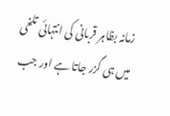زمانہ بظاہر قربانی کی انتہائی تلخی میں ہی گزر جاتا ہے اور جب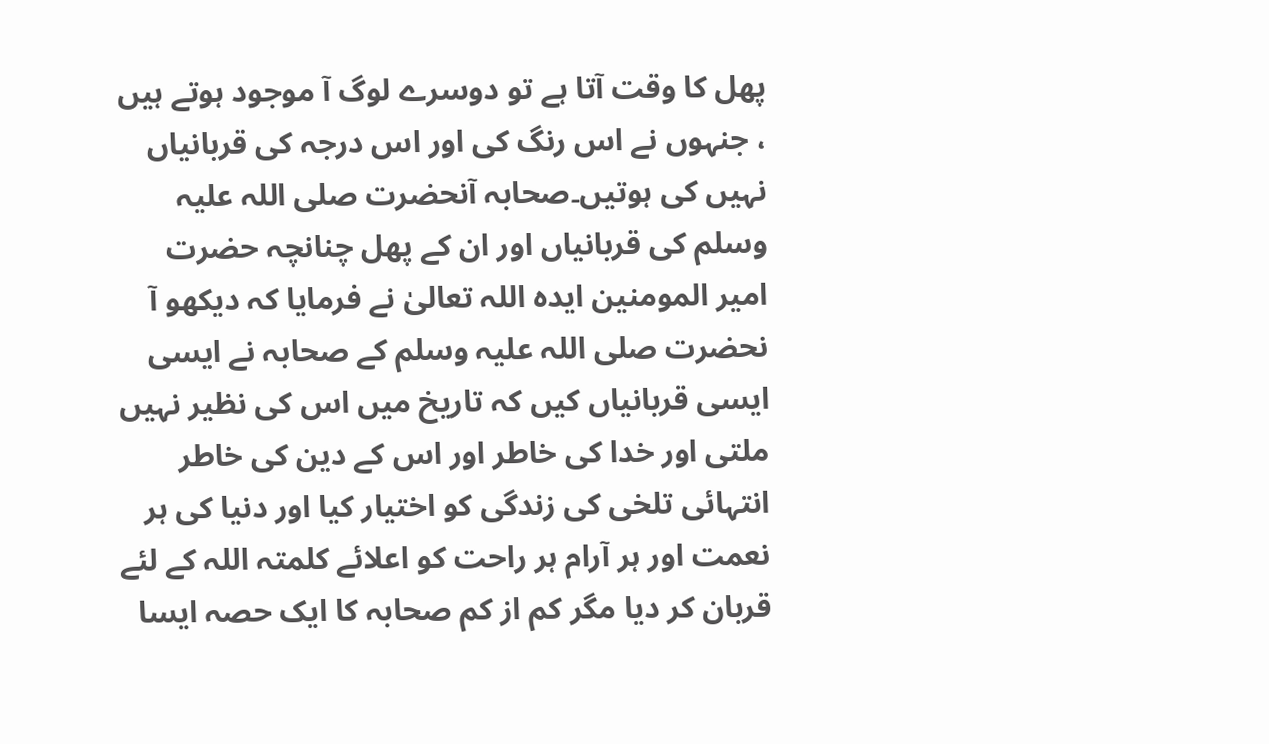پھل کا وقت آتا ہے تو دوسرے لوگ آ موجود ہوتے ہیں ، جنہوں نے اس رنگ کی اور اس درجہ کی قربانیاں نہیں کی ہوتیں۔صحابہ آنحضرت صلی اللہ علیہ وسلم کی قربانیاں اور ان کے پھل چنانچہ حضرت امیر المومنین ایدہ اللہ تعالیٰ نے فرمایا کہ دیکھو آ نحضرت صلی اللہ علیہ وسلم کے صحابہ نے ایسی ایسی قربانیاں کیں کہ تاریخ میں اس کی نظیر نہیں ملتی اور خدا کی خاطر اور اس کے دین کی خاطر انتہائی تلخی کی زندگی کو اختیار کیا اور دنیا کی ہر نعمت اور ہر آرام ہر راحت کو اعلائے کلمتہ اللہ کے لئے قربان کر دیا مگر کم از کم صحابہ کا ایک حصہ ایسا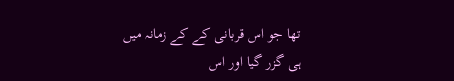تھا جو اس قربانی کے کے زمانہ میں ہی گزر گیا اور اس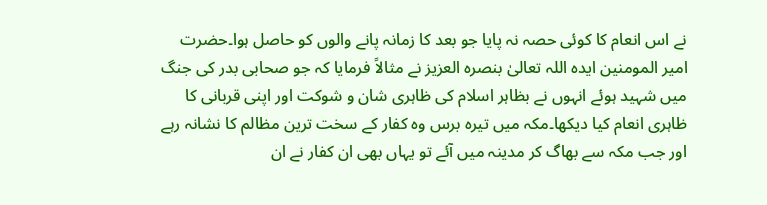نے اس انعام کا کوئی حصہ نہ پایا جو بعد کا زمانہ پانے والوں کو حاصل ہوا۔حضرت امیر المومنین ایدہ اللہ تعالیٰ بنصرہ العزیز نے مثالاً فرمایا کہ جو صحابی بدر کی جنگ میں شہید ہوئے انہوں نے بظاہر اسلام کی ظاہری شان و شوکت اور اپنی قربانی کا ظاہری انعام کیا دیکھا۔مکہ میں تیرہ برس وہ کفار کے سخت ترین مظالم کا نشانہ رہے اور جب مکہ سے بھاگ کر مدینہ میں آئے تو یہاں بھی ان کفار نے ان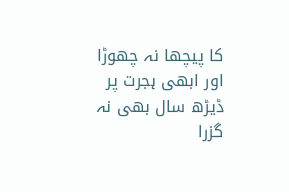کا پیچھا نہ چھوڑا اور ابھی ہجرت پر ڈیڑھ سال بھی نہ گزرا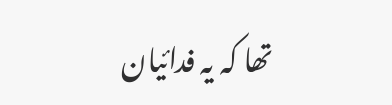تھا کہ یہ فدائیان